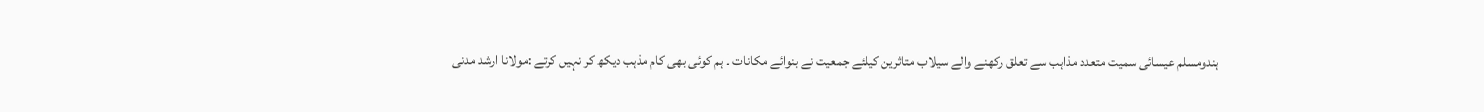ہندومسلم عیسائی سمیت متعدد مذاہب سے تعلق رکھنے والے سیلاب متاثرین کیلئے جمعیت نے بنوائے مکانات ۔ ہم کوئی بھی کام مذہب دیکھ کر نہیں کرتے :مولانا ارشد مدنی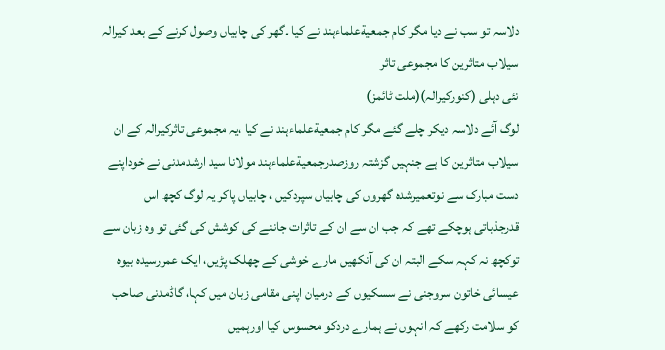دلاسہ تو سب نے دیا مگر کام جمعیةعلماءہند نے کیا ۔گھر کی چابیاں وصول کرنے کے بعد کیرالہ سیلاب متاثرین کا مجموعی تاثر
نئی دہلی (کنورکیرالہ)(ملت ٹائمز)
لوگ آئے دلاسہ دیکر چلے گئے مگر کام جمعیةعلماءہند نے کیا ،یہ مجموعی تاثرکیرالہ کے ان سیلاب متاثرین کا ہے جنہیں گزشتہ روزصدرجمعیةعلماءہند مولانا سید ارشدمدنی نے خوداپنے دست مبارک سے نوتعمیرشدہ گھروں کی چابیاں سپردکیں ، چابیاں پاکر یہ لوگ کچھ اس قدرجذباتی ہوچکے تھے کہ جب ان سے ان کے تاثرات جاننے کی کوشش کی گئی تو وہ زبان سے توکچھ نہ کہہ سکے البتہ ان کی آنکھیں مارے خوشی کے چھلک پڑیں، ایک عمررسیدہ بیوہ عیسائی خاتون سروجنی نے سسکیوں کے درمیان اپنی مقامی زبان میں کہا، گاڈمدنی صاحب کو سلامت رکھے کہ انہوں نے ہمارے دردکو محسوس کیا اورہمیں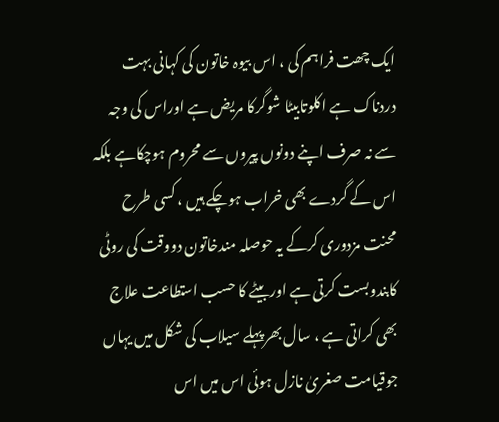ایک چھت فراہم کی ، اس بیوہ خاتون کی کہانی بہت دردناک ہے اکلوتابیٹا شوگرکا مریض ہے اوراس کی وجہ سے نہ صرف اپنے دونوں پیروں سے محروم ہوچکاہے بلکہ اس کے گردے بھی خراب ہوچکے ہیں ، کسی طرح محنت مزدوری کرکے یہ حوصلہ مندخاتون دووقت کی روٹی کابندوبست کرتی ہے اوربیٹے کا حسب استطاعت علاج بھی کراتی ہے ، سال بھرپہلے سیلاب کی شکل میں یہاں جوقیامت صغریٰ نازل ہوئی اس میں اس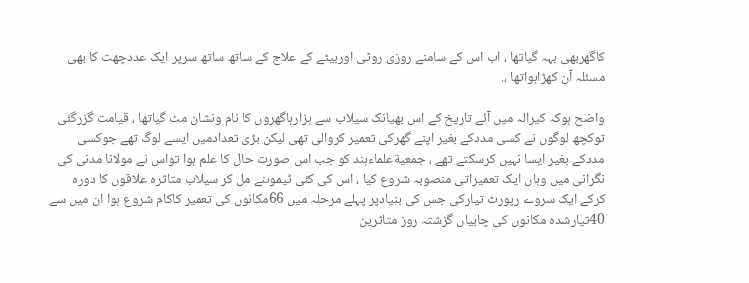کاگھربھی بہہ گیاتھا ، اب اس کے سامنے روزی روٹی اوربیٹے کے علاج کے ساتھ ساتھ سرپر ایک عددچھت کا بھی مسئلہ آن کھڑاہواتھا ،.

واضح ہوکہ کیرالہ میں آئے تاریخ کے اس بھیانک سیلاب سے ہزارہاگھروں کا نام ونشان مٹ گیاتھا ، قیامت گزرگئی توکچھ لوگوں نے کسی مددکے بغیر اپنے گھرکی تعمیر کروالی تھی لیکن بڑی تعدادمیں ایسے لوگ تھے جوکسی مددکے بغیر ایسا نہیں کرسکتے تھے ، جمعیةعلماءہند کو جب اس صورت حال کا علم ہوا تواس نے مولانا مدنی کی نگرانی میں وہاں ایک تعمیراتی منصوبہ شروع کیا ، اس کی کئی ٹیموںنے مل کر سیلاب متاثرہ علاقوں کا دورہ کرکے ایک سروے رپورٹ تیارکی جس کی بنیادپر پہلے مرحلہ میں 66مکانوں کی تعمیر کاکام شروع ہوا ان میں سے 40تیارشدہ مکانوں کی چابیاں گزشتہ روز متاثرین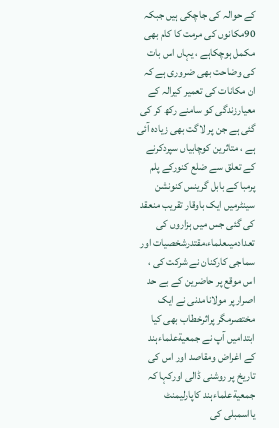کے حوالہ کی جاچکی ہیں جبکہ 90مکانوں کی مرمت کا کام بھی مکمل ہوچکاہے ، یہاں اس بات کی وضاحت بھی ضروری ہے کہ ان مکانات کی تعمیر کیرالہ کے معیارزندگی کو سامنے رکھ کر کی گئی ہے جن پر لاگت بھی زیادہ آئی ہے ، متاثرین کوچابیاں سپردکرنے کے تعلق سے ضلع کنورکے پلم پرمبا کے بابل گرینس کنونشن سینٹرمیں ایک باوقار تقریب منعقد کی گئی جس میں ہزاروں کی تعدادمیںعلماء،مقتدرشخصیات اور سماجی کارکنان نے شرکت کی ، اس موقع پر حاضرین کے بے حد اصرارپر مولانامدنی نے ایک مختصرمگر پراثرخطاب بھی کیا ابتدامیں آپ نے جمعیةعلماءہند کے اغراض ومقاصد اور اس کی تاریخ پر روشنی ڈالی اورکہا کہ جمعیةعلماءہند کاپارلیمنٹ یااسمبلی کی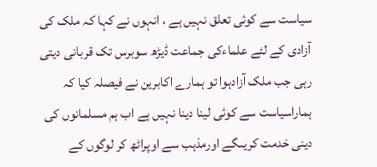سیاست سے کوئی تعلق نہیں ہے ، انہوں نے کہا کہ ملک کی آزادی کے لئے علماءکی جماعت ڈیڑھ سوبرس تک قربانی دیتی رہی جب ملک آزادہوا تو ہمارے اکابرین نے فیصلہ کیا کہ ہماراسیاست سے کوئی لینا دینا نہیں ہے اب ہم مسلمانوں کی دینی خدمت کریںگے اورمذہب سے اوپراٹھ کر لوگوں کے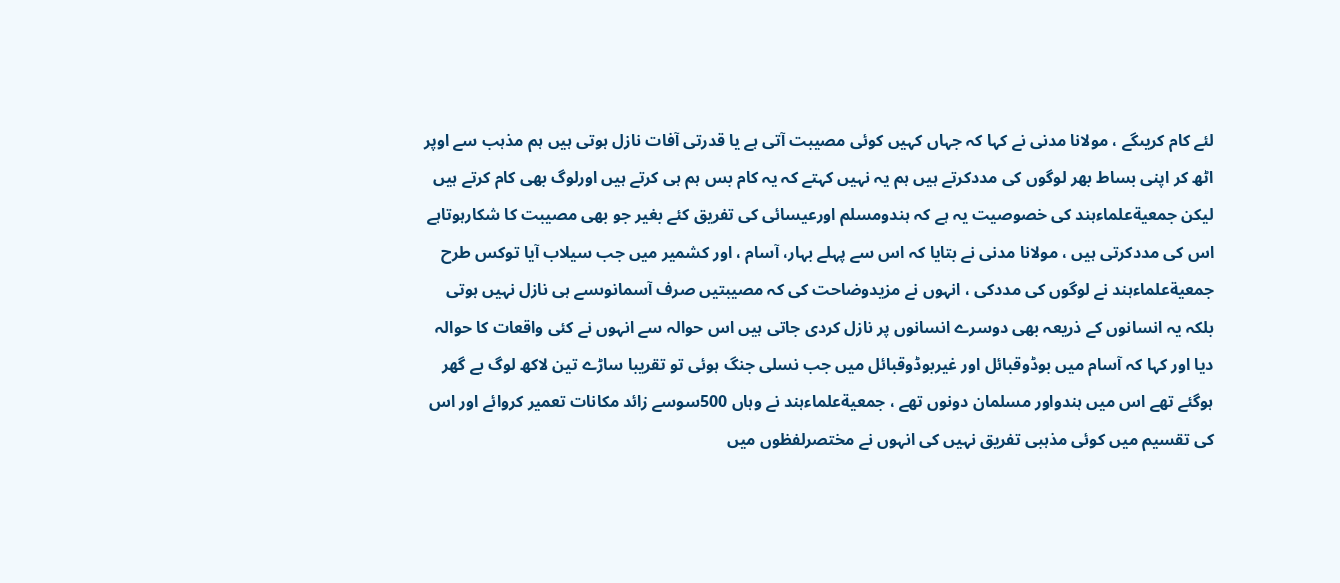لئے کام کریںگے ، مولانا مدنی نے کہا کہ جہاں کہیں کوئی مصیبت آتی ہے یا قدرتی آفات نازل ہوتی ہیں ہم مذہب سے اوپر اٹھ کر اپنی بساط بھر لوگوں کی مددکرتے ہیں ہم یہ نہیں کہتے کہ یہ کام بس ہم ہی کرتے ہیں اورلوگ بھی کام کرتے ہیں لیکن جمعیةعلماءہند کی خصوصیت یہ ہے کہ ہندومسلم اورعیسائی کی تفریق کئے بغیر جو بھی مصیبت کا شکارہوتاہے اس کی مددکرتی ہیں ، مولانا مدنی نے بتایا کہ اس سے پہلے بہار، آسام ، اور کشمیر میں جب سیلاب آیا توکس طرح جمعیةعلماءہند نے لوگوں کی مددکی ، انہوں نے مزیدوضاحت کی کہ مصیبتیں صرف آسمانوںسے ہی نازل نہیں ہوتی بلکہ یہ انسانوں کے ذریعہ بھی دوسرے انسانوں پر نازل کردی جاتی ہیں اس حوالہ سے انہوں نے کئی واقعات کا حوالہ دیا اور کہا کہ آسام میں بوڈوقبائل اور غیربوڈوقبائل میں جب نسلی جنگ ہوئی تو تقریبا ساڑے تین لاکھ لوگ بے گھر ہوگئے تھے اس میں ہندواور مسلمان دونوں تھے ، جمعیةعلماءہند نے وہاں 500سوسے زائد مکانات تعمیر کروائے اور اس کی تقسیم میں کوئی مذہبی تفریق نہیں کی انہوں نے مختصرلفظوں میں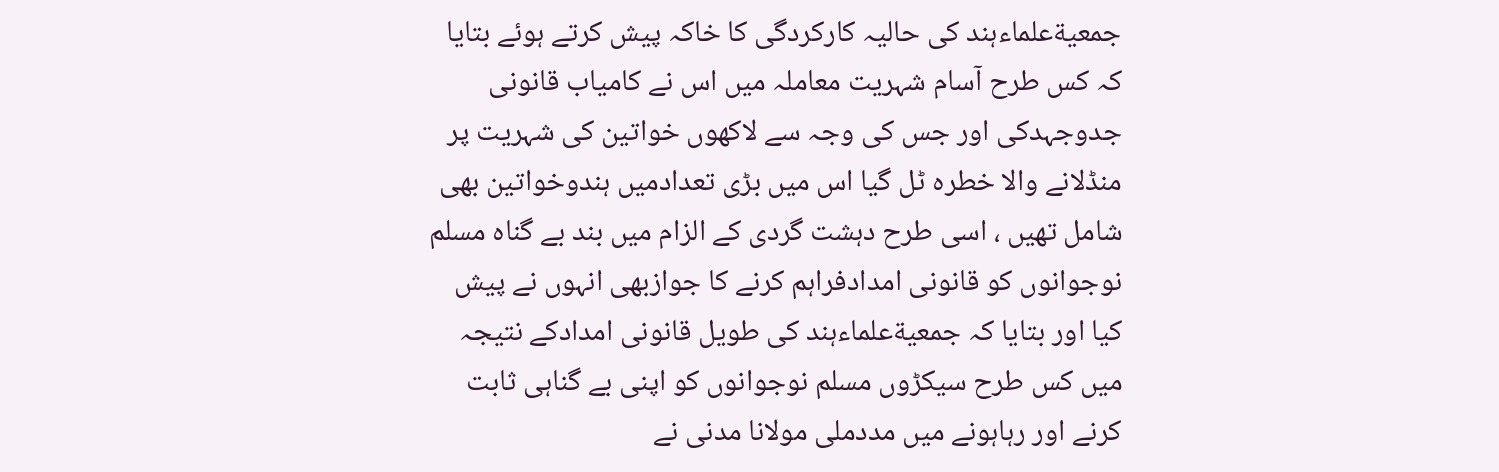جمعیةعلماءہند کی حالیہ کارکردگی کا خاکہ پیش کرتے ہوئے بتایا کہ کس طرح آسام شہریت معاملہ میں اس نے کامیاب قانونی جدوجہدکی اور جس کی وجہ سے لاکھوں خواتین کی شہریت پر منڈلانے والا خطرہ ٹل گیا اس میں بڑی تعدادمیں ہندوخواتین بھی شامل تھیں ، اسی طرح دہشت گردی کے الزام میں بند بے گناہ مسلم نوجوانوں کو قانونی امدادفراہم کرنے کا جوازبھی انہوں نے پیش کیا اور بتایا کہ جمعیةعلماءہند کی طویل قانونی امدادکے نتیجہ میں کس طرح سیکڑوں مسلم نوجوانوں کو اپنی بے گناہی ثابت کرنے اور رہاہونے میں مددملی مولانا مدنی نے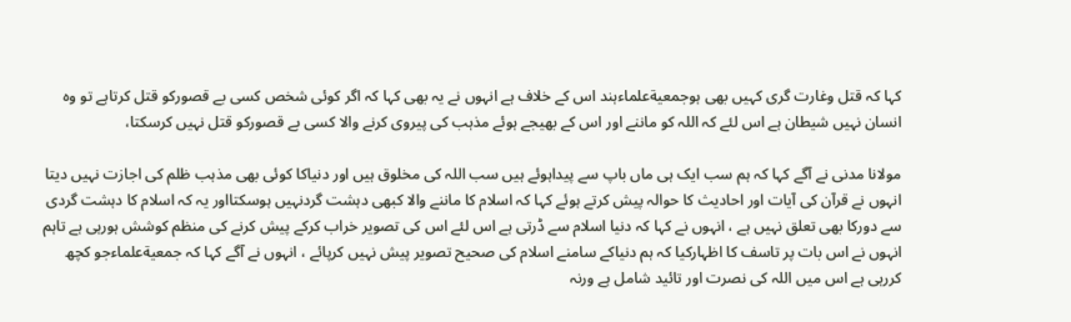کہا کہ قتل وغارت گری کہیں بھی ہوجمعیةعلماءہند اس کے خلاف ہے انہوں نے یہ بھی کہا کہ اگر کوئی شخص کسی بے قصورکو قتل کرتاہے تو وہ انسان نہیں شیطان ہے اس لئے کہ اللہ کو ماننے اور اس کے بھیجے ہوئے مذہب کی پیروی کرنے والا کسی بے قصورکو قتل نہیں کرسکتا،

مولانا مدنی نے آگے کہا کہ ہم سب ایک ہی ماں باپ سے پیداہوئے ہیں سب اللہ کی مخلوق ہیں اور دنیاکا کوئی بھی مذہب ظلم کی اجازت نہیں دیتا انہوں نے قرآن کی آیات اور احادیث کا حوالہ پیش کرتے ہوئے کہا کہ اسلام کا ماننے والا کبھی دہشت گردنہیں ہوسکتااور یہ کہ اسلام کا دہشت گردی سے دورکا بھی تعلق نہیں ہے ، انہوں نے کہا کہ دنیا اسلام سے ڈرتی ہے اس لئے اس کی تصویر خراب کرکے پیش کرنے کی منظم کوشش ہورہی ہے تاہم انہوں نے اس بات پر تاسف کا اظہارکیا کہ ہم دنیاکے سامنے اسلام کی صحیح تصویر پیش نہیں کرپائے ، انہوں نے آگے کہا کہ جمعیةعلماءجو کچھ کررہی ہے اس میں اللہ کی نصرت اور تائید شامل ہے ورنہ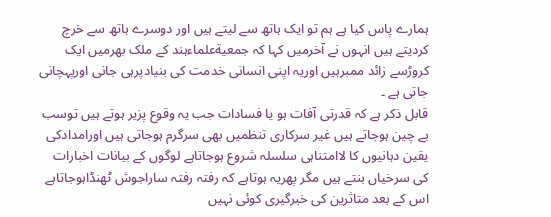ہمارے پاس کیا ہے ہم تو ایک ہاتھ سے لیتے ہیں اور دوسرے ہاتھ سے خرچ کردیتے ہیں انہوں نے آخرمیں کہا کہ جمعیةعلماءہند کے ملک بھرمیں ایک کروڑسے زائد ممبرہیں اوریہ اپنی انسانی خدمت کی بنیادپرہی جانی اورپہچانی جاتی ہے ۔
قابل ذکر ہے کہ قدرتی آفات ہو یا فسادات جب یہ وقوع پزیر ہوتے ہیں توسب بے چین ہوجاتے ہیں غیر سرکاری تنظمیں بھی سرگرم ہوجاتی ہیں اورامدادکی یقین دہانیوں کا لاامتناہی سلسلہ شروع ہوجاتاہے لوگوں کے بیانات اخبارات کی سرخیاں بنتے ہیں مگر پھریہ ہوتاہے کہ رفتہ رفتہ ساراجوش ٹھنڈاہوجاتاہے اس کے بعد متاثرین کی خبرگیری کوئی نہیں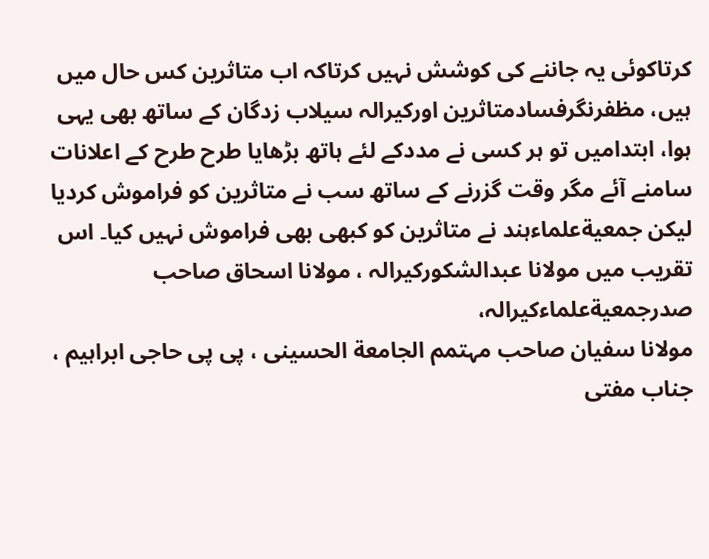کرتاکوئی یہ جاننے کی کوشش نہیں کرتاکہ اب متاثرین کس حال میں ہیں، مظفرنگرفسادمتاثرین اورکیرالہ سیلاب زدگان کے ساتھ بھی یہی ہوا، ابتدامیں تو ہر کسی نے مددکے لئے ہاتھ بڑھایا طرح طرح کے اعلانات سامنے آئے مگر وقت گزرنے کے ساتھ سب نے متاثرین کو فراموش کردیا لیکن جمعیةعلماءہند نے متاثرین کو کبھی بھی فراموش نہیں کیا۔ اس تقریب میں مولانا عبدالشکورکیرالہ ، مولانا اسحاق صاحب صدرجمعیةعلماءکیرالہ،
مولانا سفیان صاحب مہتمم الجامعة الحسینی ، پی پی حاجی ابراہیم ، جناب مفتی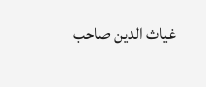غیاث الدین صاحب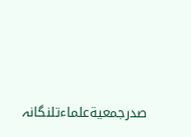صدرجمعیةعلماءتلنگانہ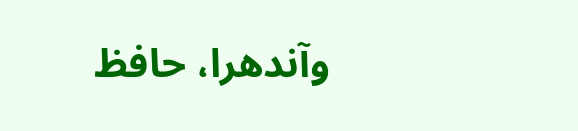وآندھرا، حافظ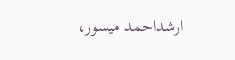ارشداحمد میسور،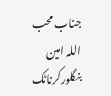جناب محب اللہ امین بنگلورکرناٹک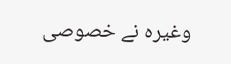وغیرہ نے خصوصی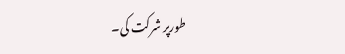طورپر شرکت کی۔